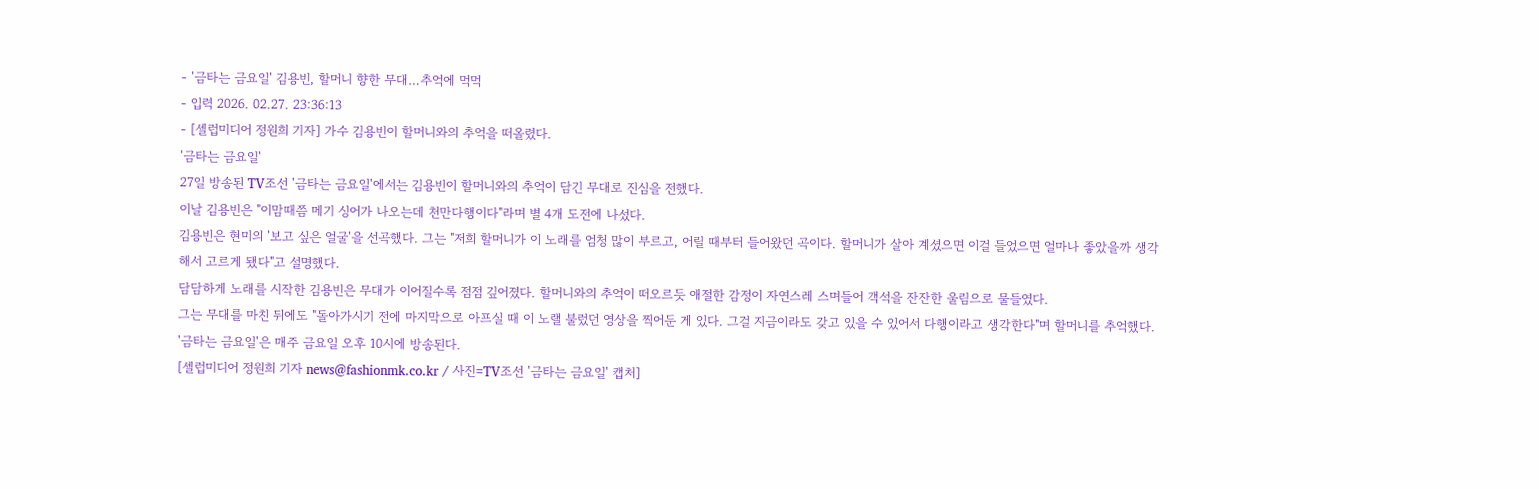- '금타는 금요일' 김용빈, 할머니 향한 무대…추억에 먹먹
- 입력 2026. 02.27. 23:36:13
- [셀럽미디어 정원희 기자] 가수 김용빈이 할머니와의 추억을 떠올렸다.
'금타는 금요일'
27일 방송된 TV조선 '금타는 금요일'에서는 김용빈이 할머니와의 추억이 담긴 무대로 진심을 전했다.
이날 김용빈은 "이맘때쯤 메기 싱어가 나오는데 천만다행이다"라며 별 4개 도전에 나섰다.
김용빈은 현미의 '보고 싶은 얼굴'을 선곡했다. 그는 "저희 할머니가 이 노래를 엄청 많이 부르고, 어릴 때부터 들어왔던 곡이다. 할머니가 살아 계셨으면 이걸 들었으면 얼마나 좋았을까 생각해서 고르게 됐다"고 설명했다.
담담하게 노래를 시작한 김용빈은 무대가 이어질수록 점점 깊어졌다. 할머니와의 추억이 떠오르듯 애절한 감정이 자연스레 스며들어 객석을 잔잔한 울림으로 물들였다.
그는 무대를 마친 뒤에도 "돌아가시기 전에 마지막으로 아프실 때 이 노랠 불렀던 영상을 찍어둔 게 있다. 그걸 지금이라도 갖고 있을 수 있어서 다행이라고 생각한다"며 할머니를 추억했다.
'금타는 금요일'은 매주 금요일 오후 10시에 방송된다.
[셀럽미디어 정원희 기자 news@fashionmk.co.kr / 사진=TV조선 '금타는 금요일' 캡처]